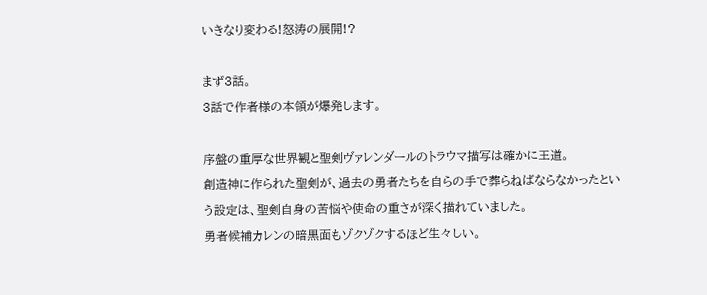いきなり変わる!怒涛の展開!?

まず3話。
3話で作者様の本領が爆発します。

序盤の重厚な世界観と聖剣ヴァレンダールのトラウマ描写は確かに王道。
創造神に作られた聖剣が、過去の勇者たちを自らの手で葬らねばならなかったという設定は、聖剣自身の苦悩や使命の重さが深く描れていました。
勇者候補カレンの暗黒面もゾクゾクするほど生々しい。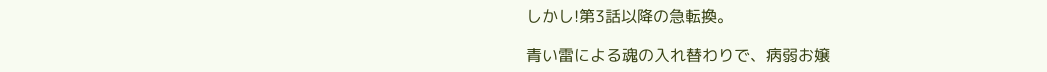しかし!第3話以降の急転換。

青い雷による魂の入れ替わりで、病弱お嬢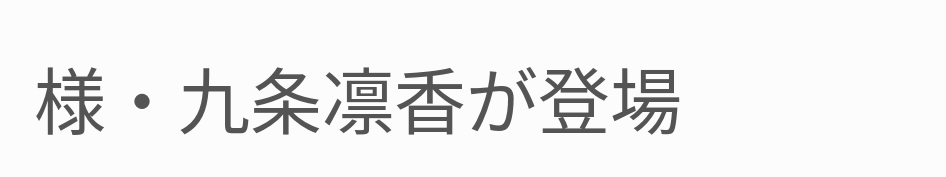様・九条凛香が登場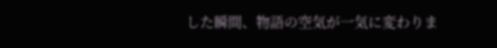した瞬間、物語の空気が一気に変わりま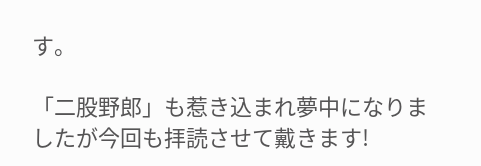す。

「二股野郎」も惹き込まれ夢中になりましたが今回も拝読させて戴きます!